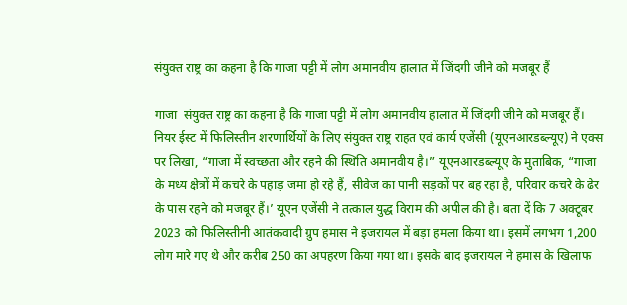संयुक्त राष्ट्र का कहना है कि गाजा पट्टी में लोग अमानवीय हालात में जिंदगी जीने को मजबूर हैं

गाजा  संयुक्त राष्ट्र का कहना है कि गाजा पट्टी में लोग अमानवीय हालात में जिंदगी जीने को मजबूर हैं। नियर ईस्ट में फिलिस्तीन शरणार्थियों के लिए संयुक्त राष्ट्र राहत एवं कार्य एजेंसी (यूएनआरडब्ल्यूए) ने एक्स पर लिखा, “गाजा में स्वच्छता और रहने की स्थिति अमानवीय है।” यूएनआरडब्ल्यूए के मुताबिक, “गाजा के मध्य क्षेत्रों में कचरे के पहाड़ जमा हो रहे हैं, सीवेज का पानी सड़कों पर बह रहा है, परिवार कचरे के ढेर के पास रहने को मजबूर हैं।’ यूएन एजेंसी ने तत्काल युद्ध विराम की अपील की है। बता दें कि 7 अक्टूबर 2023 को फिलिस्तीनी आतंकवादी ग्रुप हमास ने इजरायल में बड़ा हमला किया था। इसमें लगभग 1,200 लोग मारे गए थे और करीब 250 का अपहरण किया गया था। इसके बाद इजरायल ने हमास के खिलाफ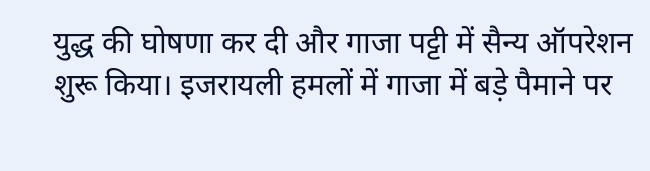युद्ध की घोषणा कर दी और गाजा पट्टी में सैन्य ऑपरेशन शुरू किया। इजरायली हमलों में गाजा में बड़े पैमाने पर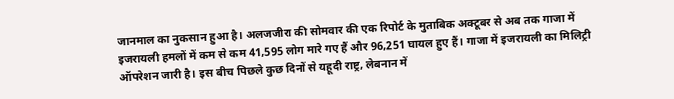जानमाल का नुकसान हुआ है। अलजजीरा की सोमवार की एक रिपोर्ट के मुताबिक अक्टूबर से अब तक गाजा में इजरायली हमलों में कम से कम 41,595 लोग मारे गए हैं और 96,251 घायल हुए हैं। गाजा में इजरायली का मिलिट्री ऑपरेशन जारी है। इस बीच पिछले कुछ दिनों से यहूदी राष्ट्र, लेबनान में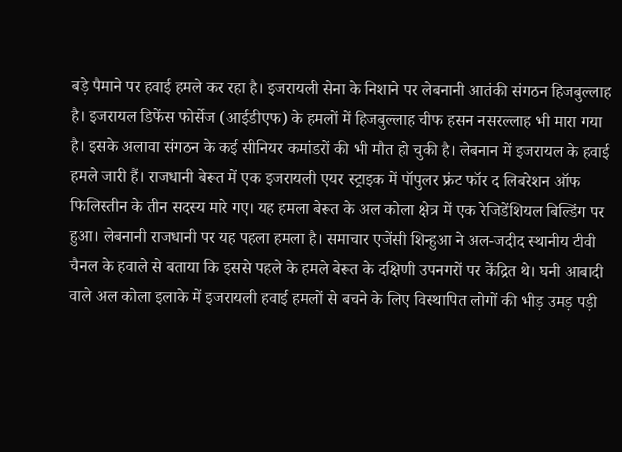बड़े पैमाने पर हवाई हमले कर रहा है। इजरायली सेना के निशाने पर लेबनानी आतंकी संगठन हिजबुल्लाह है। इजरायल डिफेंस फोर्सेज (आईडीएफ) के हमलों में हिजबुल्लाह चीफ हसन नसरल्लाह भी मारा गया है। इसके अलावा संगठन के कई सीनियर कमांडरों की भी मौत हो चुकी है। लेबनान में इजरायल के हवाई हमले जारी हैं। राजधानी बेरूत में एक इजरायली एयर स्ट्राइक में पॉपुलर फ्रंट फॉर द लिबरेशन ऑफ फिलिस्तीन के तीन सदस्य मारे गए। यह हमला बेरूत के अल कोला क्षेत्र में एक रेजिडेंशियल बिल्डिंग पर हुआ। लेबनानी राजधानी पर यह पहला हमला है। समाचार एजेंसी शिन्हुआ ने अल-जदीद स्थानीय टीवी चैनल के हवाले से बताया कि इससे पहले के हमले बेरूत के दक्षिणी उपनगरों पर केंद्रित थे। घनी आबादी वाले अल कोला इलाके में इजरायली हवाई हमलों से बचने के लिए विस्थापित लोगों की भीड़ उमड़ पड़ी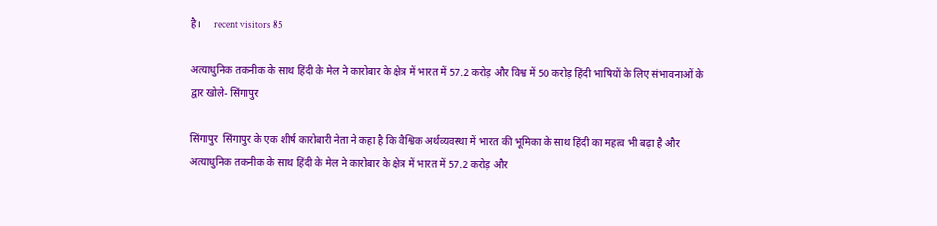है।     recent visitors 85

अत्याधुनिक तकनीक के साथ हिंदी के मेल ने कारोबार के क्षेत्र में भारत में 57.2 करोड़ और विश्व में 50 करोड़ हिंदी भाषियों के लिए संभावनाओं के द्वार खोले- सिंगापुर

सिंगापुर  सिंगापुर के एक शीर्ष कारोबारी नेता ने कहा है कि वैश्विक अर्थव्यवस्था में भारत की भूमिका के साथ हिंदी का महत्व भी बढ़ा है और अत्याधुनिक तकनीक के साथ हिंदी के मेल ने कारोबार के क्षेत्र में भारत में 57.2 करोड़ और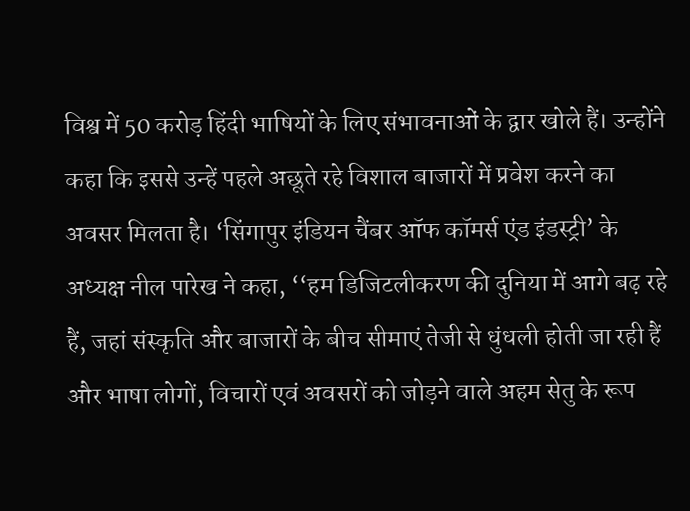विश्व में 50 करोड़ हिंदी भाषियों के लिए संभावनाओं के द्वार खोले हैं। उन्होंने कहा कि इससे उन्हें पहले अछूते रहे विशाल बाजारों में प्रवेश करने का अवसर मिलता है। ‘सिंगापुर इंडियन चैंबर ऑफ कॉमर्स एंड इंडस्ट्री’ के अध्यक्ष नील पारेख ने कहा, ‘‘हम डिजिटलीकरण की दुनिया में आगे बढ़ रहे हैं, जहां संस्कृति और बाजारों के बीच सीमाएं तेजी से धुंधली होती जा रही हैं और भाषा लोगों, विचारों एवं अवसरों को जोड़ने वाले अहम सेतु के रूप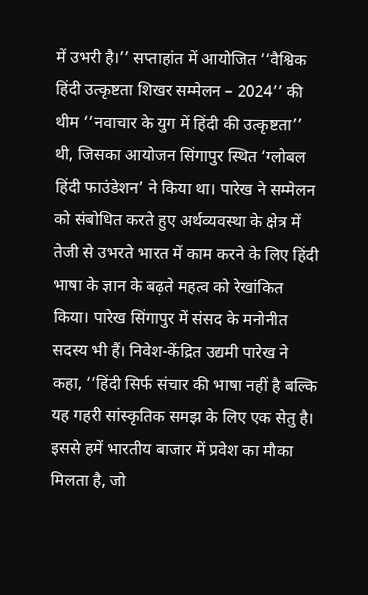में उभरी है।’’ सप्ताहांत में आयोजित ‘‘वैश्विक हिंदी उत्कृष्टता शिखर सम्मेलन – 2024’’ की थीम ‘‘नवाचार के युग में हिंदी की उत्कृष्टता’’ थी, जिसका आयोजन सिंगापुर स्थित ‘ग्लोबल हिंदी फाउंडेशन’ ने किया था। पारेख ने सम्मेलन को संबोधित करते हुए अर्थव्यवस्था के क्षेत्र में तेजी से उभरते भारत में काम करने के लिए हिंदी भाषा के ज्ञान के बढ़ते महत्व को रेखांकित किया। पारेख सिंगापुर में संसद के मनोनीत सदस्य भी हैं। निवेश-केंद्रित उद्यमी पारेख ने कहा, ‘‘हिंदी सिर्फ संचार की भाषा नहीं है बल्कि यह गहरी सांस्कृतिक समझ के लिए एक सेतु है। इससे हमें भारतीय बाजार में प्रवेश का मौका मिलता है, जो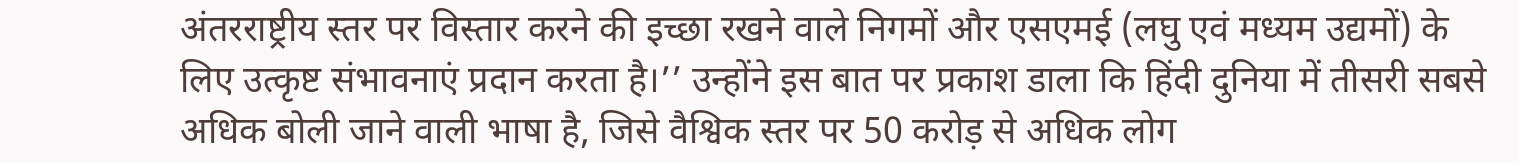अंतरराष्ट्रीय स्तर पर विस्तार करने की इच्छा रखने वाले निगमों और एसएमई (लघु एवं मध्यम उद्यमों) के लिए उत्कृष्ट संभावनाएं प्रदान करता है।’’ उन्होंने इस बात पर प्रकाश डाला कि हिंदी दुनिया में तीसरी सबसे अधिक बोली जाने वाली भाषा है, जिसे वैश्विक स्तर पर 50 करोड़ से अधिक लोग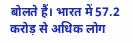बोलते हैं। भारत में 57.2 करोड़ से अधिक लोग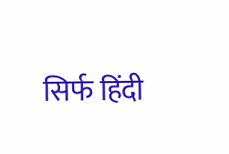सिर्फ हिंदी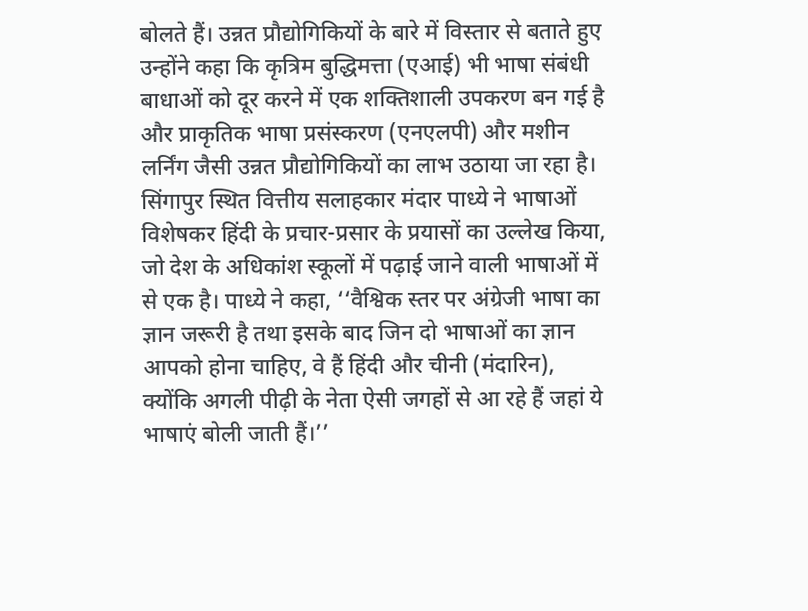बोलते हैं। उन्नत प्रौद्योगिकियों के बारे में विस्तार से बताते हुए उन्होंने कहा कि कृत्रिम बुद्धिमत्ता (एआई) भी भाषा संबंधी बाधाओं को दूर करने में एक शक्तिशाली उपकरण बन गई है और प्राकृतिक भाषा प्रसंस्करण (एनएलपी) और मशीन लर्निंग जैसी उन्नत प्रौद्योगिकियों का लाभ उठाया जा रहा है। सिंगापुर स्थित वित्तीय सलाहकार मंदार पाध्ये ने भाषाओं विशेषकर हिंदी के प्रचार-प्रसार के प्रयासों का उल्लेख किया, जो देश के अधिकांश स्कूलों में पढ़ाई जाने वाली भाषाओं में से एक है। पाध्ये ने कहा, ‘‘वैश्विक स्तर पर अंग्रेजी भाषा का ज्ञान जरूरी है तथा इसके बाद जिन दो भाषाओं का ज्ञान आपको होना चाहिए, वे हैं हिंदी और चीनी (मंदारिन), क्योंकि अगली पीढ़ी के नेता ऐसी जगहों से आ रहे हैं जहां ये भाषाएं बोली जाती हैं।’’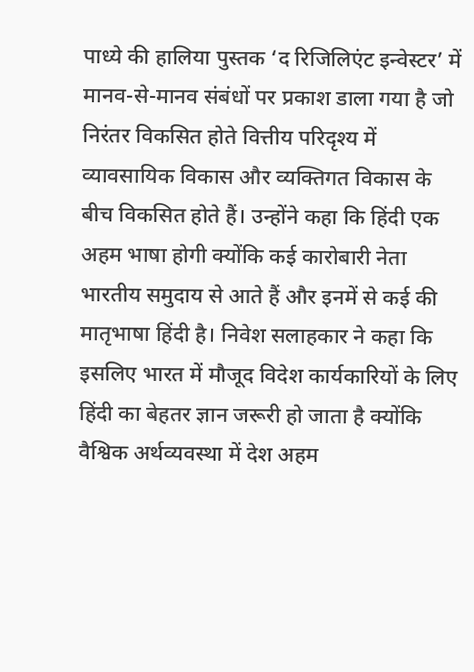पाध्ये की हालिया पुस्तक ‘द रिजिलिएंट इन्वेस्टर’ में मानव-से-मानव संबंधों पर प्रकाश डाला गया है जो निरंतर विकसित होते वित्तीय परिदृश्य में व्यावसायिक विकास और व्यक्तिगत विकास के बीच विकसित होते हैं। उन्होंने कहा कि हिंदी एक अहम भाषा होगी क्योंकि कई कारोबारी नेता भारतीय समुदाय से आते हैं और इनमें से कई की मातृभाषा हिंदी है। निवेश सलाहकार ने कहा कि इसलिए भारत में मौजूद विदेश कार्यकारियों के लिए हिंदी का बेहतर ज्ञान जरूरी हो जाता है क्योंकि वैश्विक अर्थव्यवस्था में देश अहम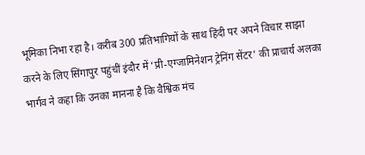भूमिका निभा रहा है। करीब 300 प्रतिभागियों के साथ हिंदी पर अपने विचार साझा करने के लिए सिंगापुर पहुंचीं इंदौर में ‘प्री-एग्जामिनेशन ट्रेनिंग सेंटर’ की प्राचार्य अलका भार्गव ने कहा कि उनका मानना है कि वैश्विक मंच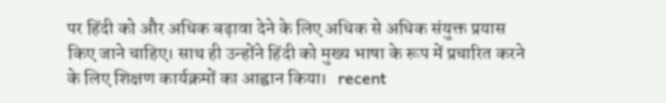पर हिंदी को और अधिक बढ़ावा देने के लिए अधिक से अधिक संयुक्त प्रयास किए जाने चाहिए। साथ ही उन्होंने हिंदी को मुख्य भाषा के रूप में प्रचारित करने के लिए शिक्षण कार्यक्रमों का आह्वान किया।   recent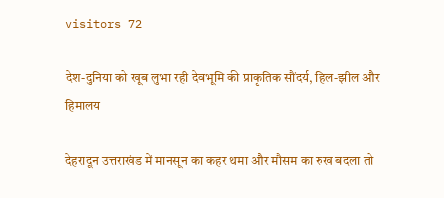visitors 72

देश-दुनिया को खूब लुभा रही देवभूमि की प्राकृतिक सौंदर्य, हिल-झील और हिमालय

देहरादून उत्तराखंड में मानसून का कहर थमा और मौसम का रुख बदला तो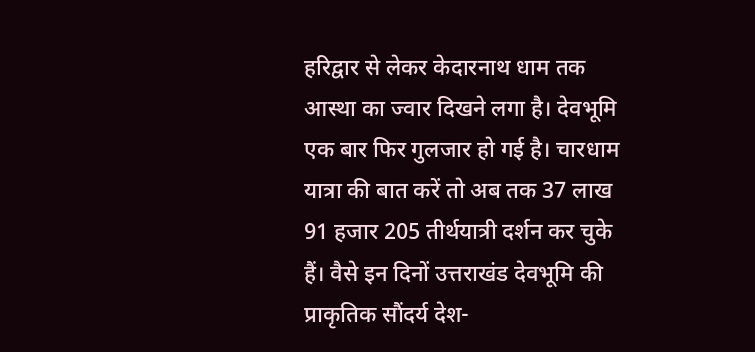हरिद्वार से लेकर केदारनाथ धाम तक आस्था का ज्वार दिखने लगा है। देवभूमि एक बार फिर गुलजार हो गई है। चारधाम यात्रा की बात करें तो अब तक 37 लाख 91 हजार 205 तीर्थयात्री दर्शन कर चुके हैं। वैसे इन दिनों उत्तराखंड देवभूमि की प्राकृतिक सौंदर्य देश-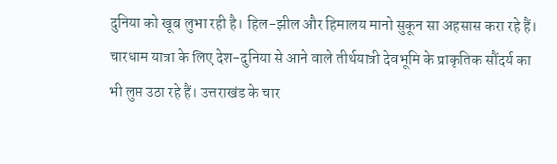दुनिया को खूब लुभा रही है। हिल-झील और हिमालय मानो सुकून सा अहसास करा रहे हैं। चारधाम यात्रा के लिए देश-दुनिया से आने वाले तीर्थयात्री देवभूमि के प्राकृतिक सौंदर्य का भी लुप्त उठा रहे हैं। उत्तराखंड के चार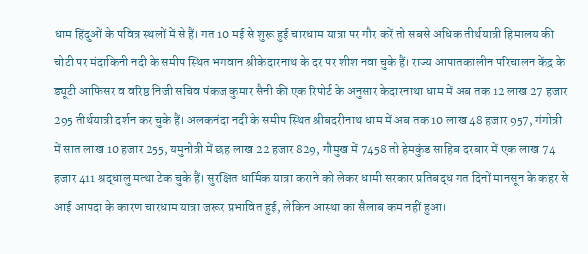धाम हिंदुओं के पवित्र स्थलों में से हैं। गत 10 मई से शुरू हुई चारधाम यात्रा पर गौर करें तो सबसे अधिक तीर्थयात्री हिमालय की चोटी पर मंदाकिनी नदी के समीप स्थित भगवान श्रीकेदारनाथ के दर पर शीश नवा चुके हैं। राज्य आपातकालीन परिचालन केंद्र के ड्यूटी आफिसर व वरिष्ठ निजी सचिव पंकज कुमार सैनी की एक रिपोर्ट के अनुसार केदारनाथा धाम में अब तक 12 लाख 27 हजार 295 तीर्थयात्री दर्शन कर चुके हैं। अलकनंदा नदी के समीप स्थित श्रीबदरीनाथ धाम में अब तक 10 लाख 48 हजार 957, गंगोत्री में सात लाख 10 हजार 255, यमुनोत्री में छह लाख 22 हजार 829, गौमुख में 7458 तो हेमकुंड साहिब दरबार में एक लाख 74 हजार 411 श्रद्धालु मत्था टेक चुके हैं। सुरक्षित धार्मिक यात्रा कराने को लेकर धामी सरकार प्रतिबद्ध गत दिनों मानसून के कहर से आई आपदा के कारण चारधाम यात्रा जरूर प्रभावित हुई, लेकिन आस्था का सैलाब कम नहीं हुआ।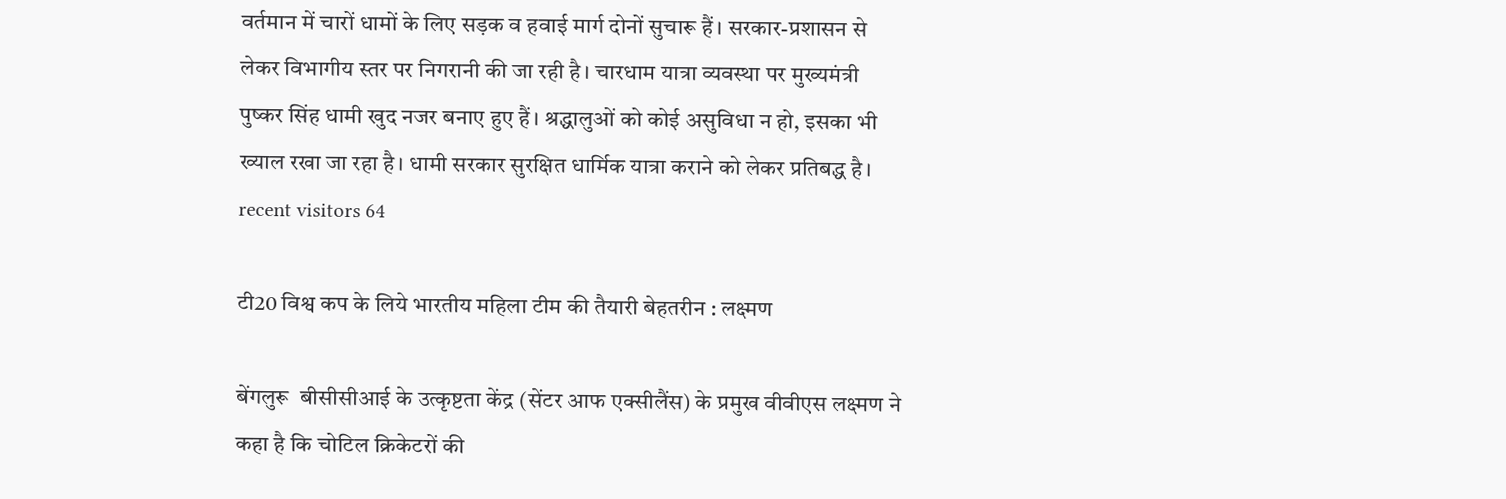वर्तमान में चारों धामों के लिए सड़क व हवाई मार्ग दोनों सुचारू हैं। सरकार-प्रशासन से लेकर विभागीय स्तर पर निगरानी की जा रही है। चारधाम यात्रा व्यवस्था पर मुख्यमंत्री पुष्कर सिंह धामी खुद नजर बनाए हुए हैं। श्रद्धालुओं को कोई असुविधा न हो, इसका भी ख्याल रखा जा रहा है। धामी सरकार सुरक्षित धार्मिक यात्रा कराने को लेकर प्रतिबद्ध है।     recent visitors 64

टी20 विश्व कप के लिये भारतीय महिला टीम की तैयारी बेहतरीन : लक्ष्मण

बेंगलुरू  बीसीसीआई के उत्कृष्टता केंद्र (सेंटर आफ एक्सीलैंस) के प्रमुख वीवीएस लक्ष्मण ने कहा है कि चोटिल क्रिकेटरों की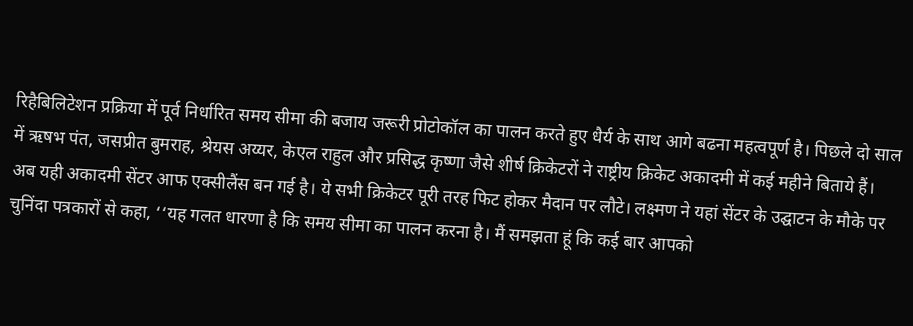रिहैबिलिटेशन प्रक्रिया में पूर्व निर्धारित समय सीमा की बजाय जरूरी प्रोटोकॉल का पालन करते हुए धैर्य के साथ आगे बढना महत्वपूर्ण है। पिछले दो साल में ऋषभ पंत, जसप्रीत बुमराह, श्रेयस अय्यर, केएल राहुल और प्रसिद्ध कृष्णा जैसे शीर्ष क्रिकेटरों ने राष्ट्रीय क्रिकेट अकादमी में कई महीने बिताये हैं। अब यही अकादमी सेंटर आफ एक्सीलैंस बन गई है। ये सभी क्रिकेटर पूरी तरह फिट होकर मैदान पर लौटे। लक्ष्मण ने यहां सेंटर के उद्घाटन के मौके पर चुनिंदा पत्रकारों से कहा, ‘‘यह गलत धारणा है कि समय सीमा का पालन करना है। मैं समझता हूं कि कई बार आपको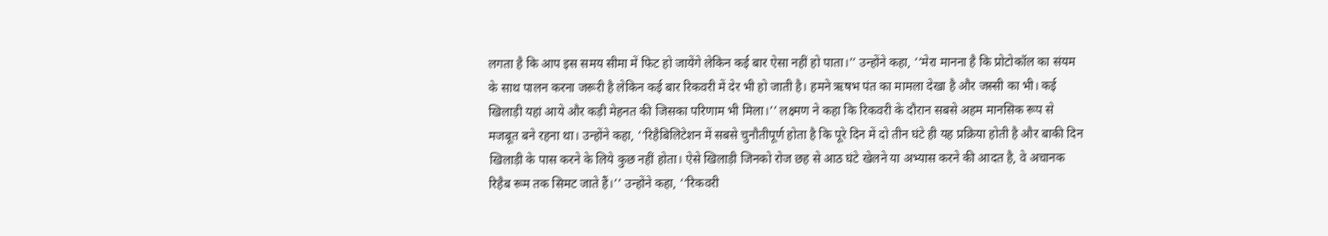लगता है कि आप इस समय सीमा में फिट हो जायेंगे लेकिन कई बार ऐसा नहीं हो पाता।’’ उन्होंने कहा, ‘‘मेरा मानना है कि प्रोटोकॉल का संयम के साथ पालन करना जरूरी है लेकिन कई बार रिकवरी में देर भी हो जाती है। हमने ऋषभ पंत का मामला देखा है और जस्सी का भी। कई खिलाड़ी यहां आये और कड़ी मेहनत की जिसका परिणाम भी मिला।’’ लक्ष्मण ने कहा कि रिकवरी के दौरान सबसे अहम मानसिक रूप से मजबूत बने रहना था। उन्होंने कहा, ‘‘रिहैबिलिटेशन में सबसे चुनौतीपूर्ण होता है कि पूरे दिन में दो तीन घंटे ही यह प्रक्रिया होती है और बाकी दिन खिलाड़ी के पास करने के लिये कुछ नहीं होता। ऐसे खिलाड़ी जिनको रोज छह से आठ घंटे खेलने या अभ्यास करने की आदत है, वे अचानक रिहैब रूम तक सिमट जाते हैं।’’ उन्होंने कहा, ‘‘रिकवरी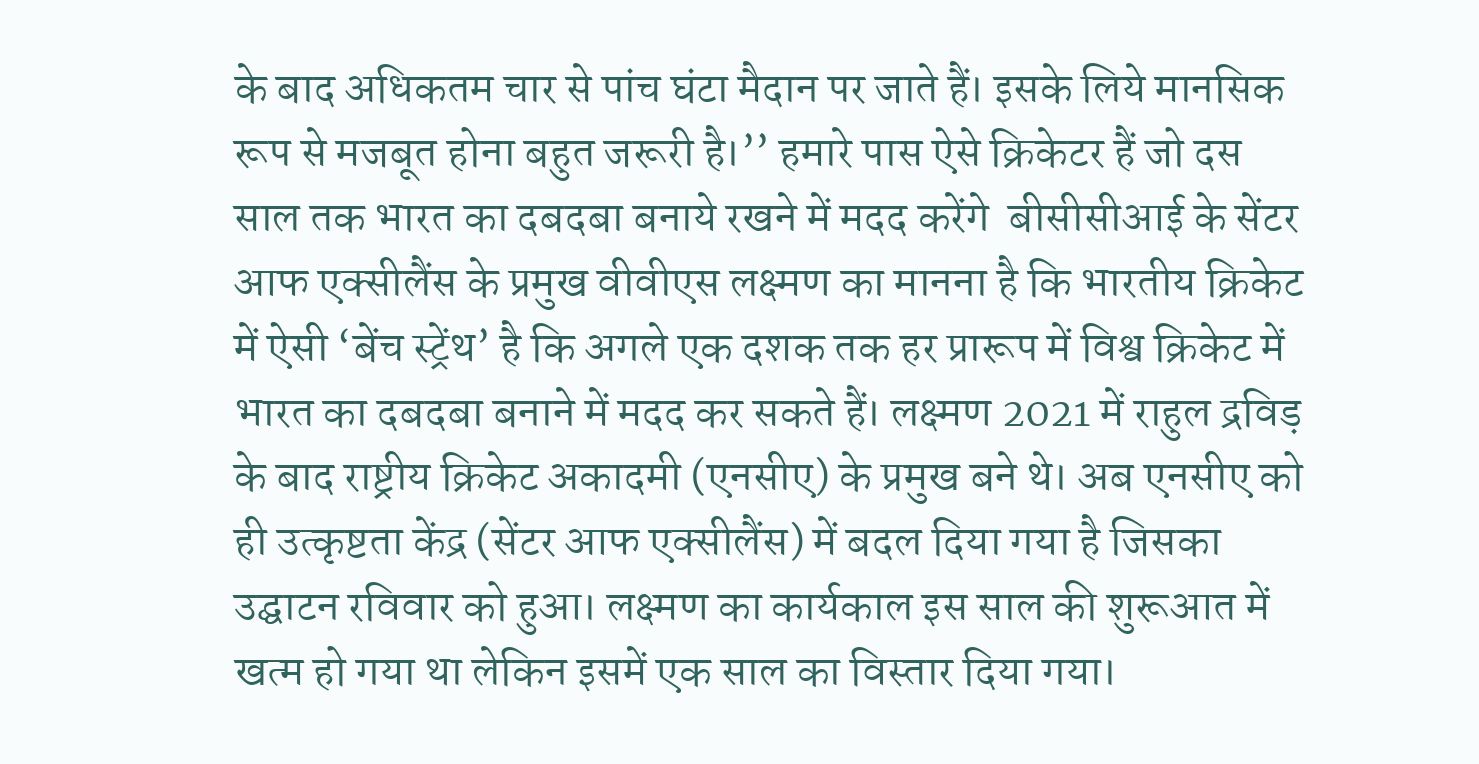के बाद अधिकतम चार से पांच घंटा मैदान पर जाते हैं। इसके लिये मानसिक रूप से मजबूत होना बहुत जरूरी है।’’ हमारे पास ऐसे क्रिकेटर हैं जो दस साल तक भारत का दबदबा बनाये रखने में मदद करेंगे  बीसीसीआई के सेंटर आफ एक्सीलैंस के प्रमुख वीवीएस लक्ष्मण का मानना है कि भारतीय क्रिकेट में ऐसी ‘बेंच स्ट्रेंथ’ है कि अगले एक दशक तक हर प्रारूप में विश्व क्रिकेट में भारत का दबदबा बनाने में मदद कर सकते हैं। लक्ष्मण 2021 में राहुल द्रविड़ के बाद राष्ट्रीय क्रिकेट अकादमी (एनसीए) के प्रमुख बने थे। अब एनसीए को ही उत्कृष्टता केंद्र (सेंटर आफ एक्सीलैंस) में बदल दिया गया है जिसका उद्घाटन रविवार को हुआ। लक्ष्मण का कार्यकाल इस साल की शुरूआत में खत्म हो गया था लेकिन इसमें एक साल का विस्तार दिया गया।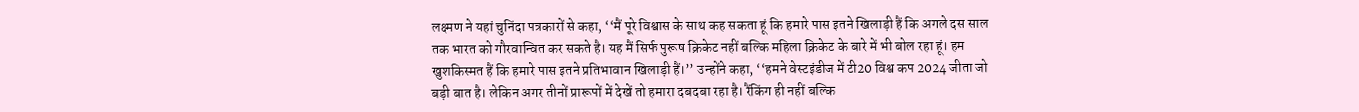लक्ष्मण ने यहां चुनिंदा पत्रकारों से कहा, ‘‘मैं पूरे विश्वास के साथ कह सकता हूं कि हमारे पास इतने खिलाड़ी हैं कि अगले दस साल तक भारत को गौरवान्वित कर सकते है। यह मैं सिर्फ पुरूष क्रिकेट नहीं बल्कि महिला क्रिकेट के बारे में भी बोल रहा हूं। हम खुशकिस्मत हैं कि हमारे पास इतने प्रतिभावान खिलाड़ी हैं।’’ उन्होंने कहा, ‘‘हमने वेस्टइंडीज में टी20 विश्व कप 2024 जीता जो बड़ी बात है। लेकिन अगर तीनों प्रारूपों में देखें तो हमारा दबदबा रहा है। रैंकिंग ही नहीं बल्कि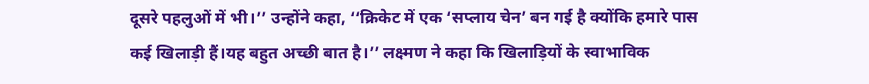दूसरे पहलुओं में भी।’’ उन्होंने कहा, ‘‘क्रिकेट में एक ‘सप्लाय चेन’ बन गई है क्योंकि हमारे पास कई खिलाड़ी हैं।यह बहुत अच्छी बात है।’’ लक्ष्मण ने कहा कि खिलाड़ियों के स्वाभाविक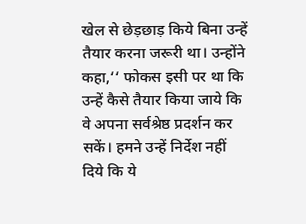खेल से छेड़छाड़ किये बिना उन्हें तैयार करना जरूरी था। उन्होंने कहा,‘‘ फोकस इसी पर था कि उन्हें कैसे तैयार किया जाये कि वे अपना सर्वश्रेष्ठ प्रदर्शन कर सकें। हमने उन्हें निर्देश नहीं दिये कि ये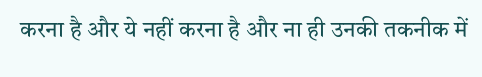करना है और ये नहीं करना है और ना ही उनकी तकनीक में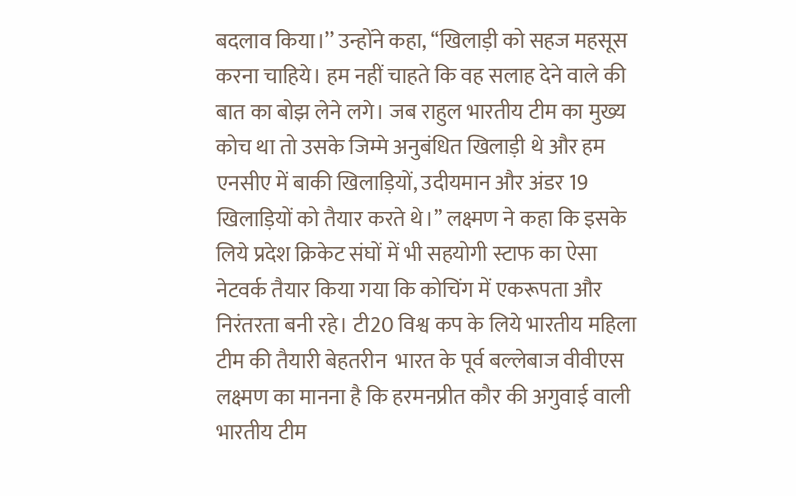बदलाव किया।’’ उन्होंने कहा, ‘‘खिलाड़ी को सहज महसूस करना चाहिये। हम नहीं चाहते कि वह सलाह देने वाले की बात का बोझ लेने लगे। जब राहुल भारतीय टीम का मुख्य कोच था तो उसके जिम्मे अनुबंधित खिलाड़ी थे और हम एनसीए में बाकी खिलाड़ियों, उदीयमान और अंडर 19 खिलाड़ियों को तैयार करते थे।’’ लक्ष्मण ने कहा कि इसके लिये प्रदेश क्रिकेट संघों में भी सहयोगी स्टाफ का ऐसा नेटवर्क तैयार किया गया कि कोचिंग में एकरूपता और निरंतरता बनी रहे। टी20 विश्व कप के लिये भारतीय महिला टीम की तैयारी बेहतरीन  भारत के पूर्व बल्लेबाज वीवीएस लक्ष्मण का मानना है कि हरमनप्रीत कौर की अगुवाई वाली भारतीय टीम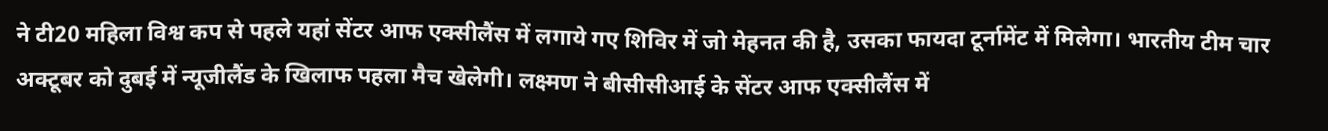ने टी20 महिला विश्व कप से पहले यहां सेंटर आफ एक्सीलैंस में लगाये गए शिविर में जो मेहनत की है, उसका फायदा टूर्नामेंट में मिलेगा। भारतीय टीम चार अक्टूबर को दुबई में न्यूजीलैंड के खिलाफ पहला मैच खेलेगी। लक्ष्मण ने बीसीसीआई के सेंटर आफ एक्सीलैंस में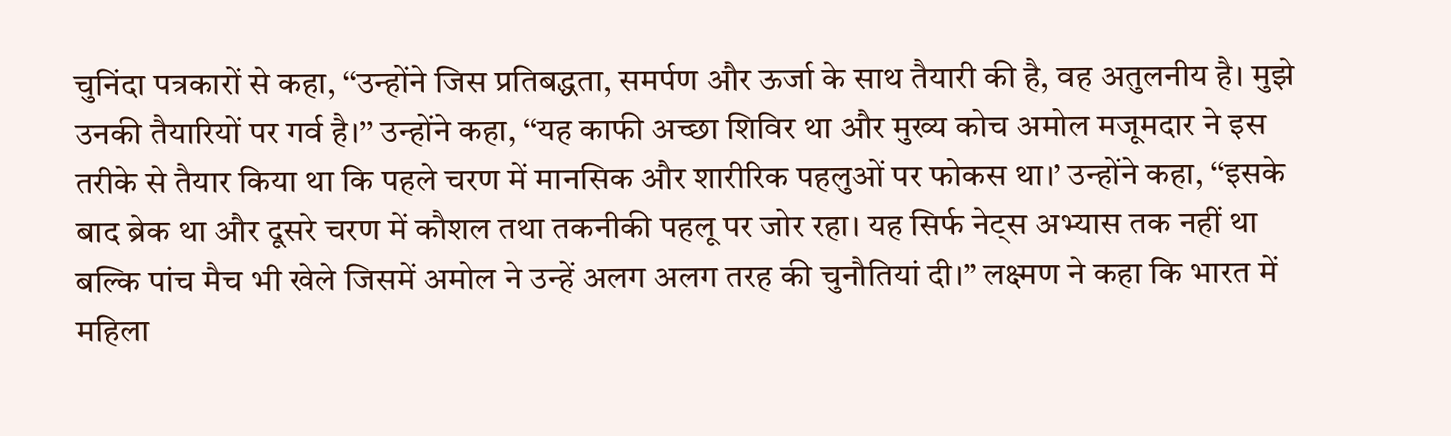चुनिंदा पत्रकारों से कहा, ‘‘उन्होंने जिस प्रतिबद्धता, समर्पण और ऊर्जा के साथ तैयारी की है, वह अतुलनीय है। मुझे उनकी तैयारियों पर गर्व है।’’ उन्होंने कहा, ‘‘यह काफी अच्छा शिविर था और मुख्य कोच अमोल मजूमदार ने इस तरीके से तैयार किया था कि पहले चरण में मानसिक और शारीरिक पहलुओं पर फोकस था।’ उन्होंने कहा, ‘‘इसके बाद ब्रेक था और दूसरे चरण में कौशल तथा तकनीकी पहलू पर जोर रहा। यह सिर्फ नेट्स अभ्यास तक नहीं था बल्कि पांच मैच भी खेले जिसमें अमोल ने उन्हें अलग अलग तरह की चुनौतियां दी।’’ लक्ष्मण ने कहा कि भारत में महिला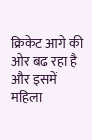क्रिकेट आगे की ओर बढ रहा है और इसमें महिला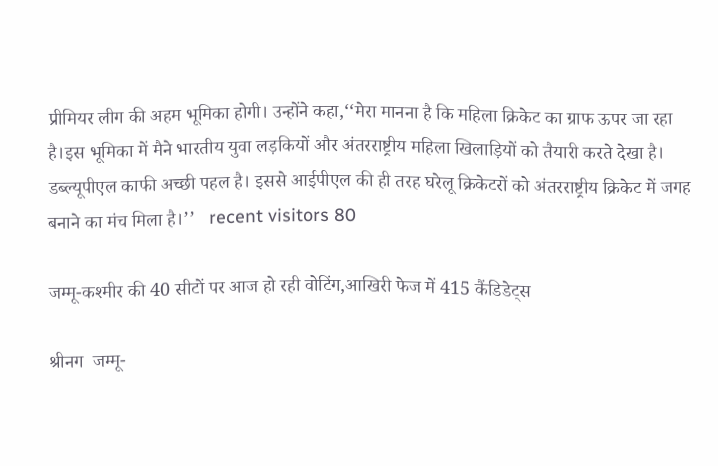प्रीमियर लीग की अहम भूमिका होगी। उन्होंने कहा,‘‘मेरा मानना है कि महिला क्रिकेट का ग्राफ ऊपर जा रहा है।इस भूमिका में मैने भारतीय युवा लड़कियों और अंतरराष्ट्रीय महिला खिलाड़ियों को तैयारी करते देखा है। डब्ल्यूपीएल काफी अच्छी पहल है। इससे आईपीएल की ही तरह घरेलू क्रिकेटरों को अंतरराष्ट्रीय क्रिकेट में जगह बनाने का मंच मिला है।’’   recent visitors 80

जम्मू-कश्मीर की 40 सीटों पर आज हो रही वोटिंग,आखिरी फेज में 415 कैंडिडेट्स

श्रीनग  जम्मू-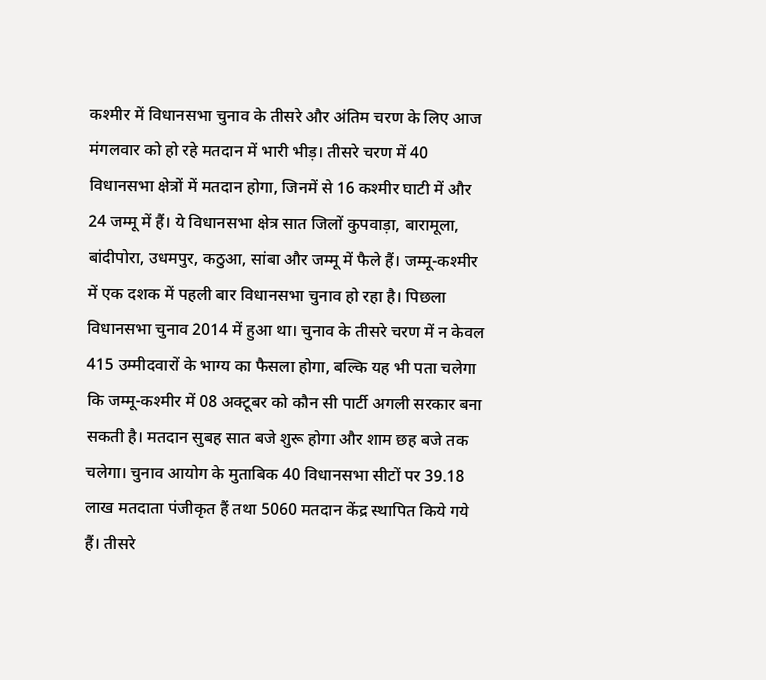कश्मीर में विधानसभा चुनाव के तीसरे और अंतिम चरण के लिए आज मंगलवार को हो रहे मतदान में भारी भीड़। तीसरे चरण में 40 विधानसभा क्षेत्रों में मतदान होगा, जिनमें से 16 कश्मीर घाटी में और 24 जम्मू में हैं। ये विधानसभा क्षेत्र सात जिलों कुपवाड़ा, बारामूला, बांदीपोरा, उधमपुर, कठुआ, सांबा और जम्मू में फैले हैं। जम्मू-कश्मीर में एक दशक में पहली बार विधानसभा चुनाव हो रहा है। पिछला विधानसभा चुनाव 2014 में हुआ था। चुनाव के तीसरे चरण में न केवल 415 उम्मीदवारों के भाग्य का फैसला होगा, बल्कि यह भी पता चलेगा कि जम्मू-कश्मीर में 08 अक्टूबर को कौन सी पार्टी अगली सरकार बना सकती है। मतदान सुबह सात बजे शुरू होगा और शाम छह बजे तक चलेगा। चुनाव आयोग के मुताबिक 40 विधानसभा सीटों पर 39.18 लाख मतदाता पंजीकृत हैं तथा 5060 मतदान केंद्र स्थापित किये गये हैं। तीसरे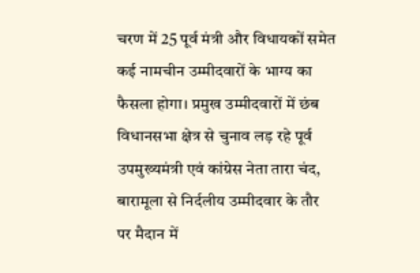चरण में 25 पूर्व मंत्री और विधायकों समेत कई नामचीन उम्मीदवारों के भाग्य का फैसला होगा। प्रमुख उम्मीदवारों में छंब विधानसभा क्षेत्र से चुनाव लड़ रहे पूर्व उपमुख्यमंत्री एवं कांग्रेस नेता तारा चंद, बारामूला से निर्दलीय उम्मीदवार के तौर पर मैदान में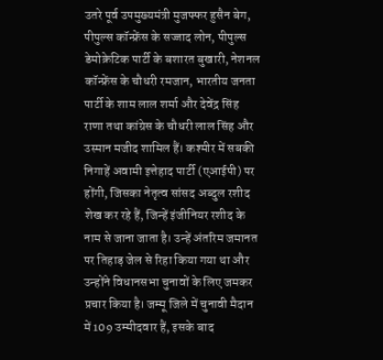उतरे पूर्व उपमुख्यमंत्री मुजफ्फर हुसैन बेग, पीपुल्स कॉन्फ्रेंस के सज्जाद लोन, पीपुल्स डेमोक्रेटिक पार्टी के बशारत बुखारी, नेशनल कॉन्फ्रेंस के चौधरी रमजान, भारतीय जनता पार्टी के शाम लाल शर्मा और देवेंद्र सिंह राणा तथा कांग्रेस के चौधरी लाल सिंह और उस्मान मजीद शामिल हैं। कश्मीर में सबकी निगाहें अवामी इत्तेहाद पार्टी (एआईपी) पर होंगी, जिसका नेतृत्व सांसद अब्दुल रशीद शेख कर रहे हैं, जिन्हें इंजीनियर रशीद के नाम से जाना जाता है। उन्हें अंतरिम जमानत पर तिहाड़ जेल से रिहा किया गया था और उन्होंने विधानसभा चुनावों के लिए जमकर प्रचार किया है। जम्मू जिले में चुनावी मैदान में 109 उम्मीदवार हैं, इसके बाद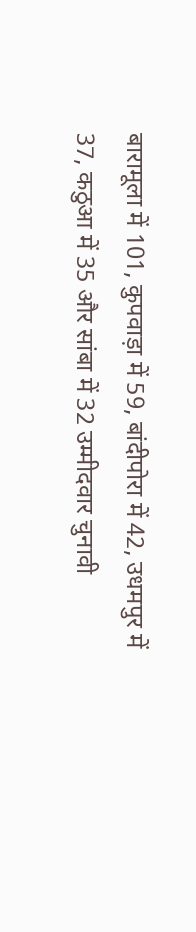बारामूला में 101, कुपवाड़ा में 59, बांदीपोरा में 42, उधमपुर में 37, कठुआ में 35 और सांबा में 32 उम्मीदवार चुनावी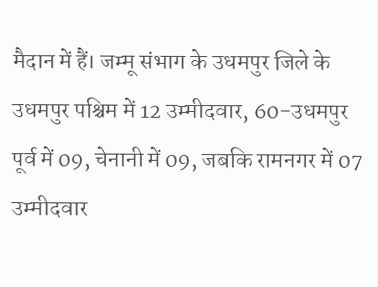मैदान में हैं। जम्मू संभाग के उधमपुर जिले के उधमपुर पश्चिम में 12 उम्मीदवार, 60-उधमपुर पूर्व में 09, चेनानी में 09, जबकि रामनगर में 07 उम्मीदवार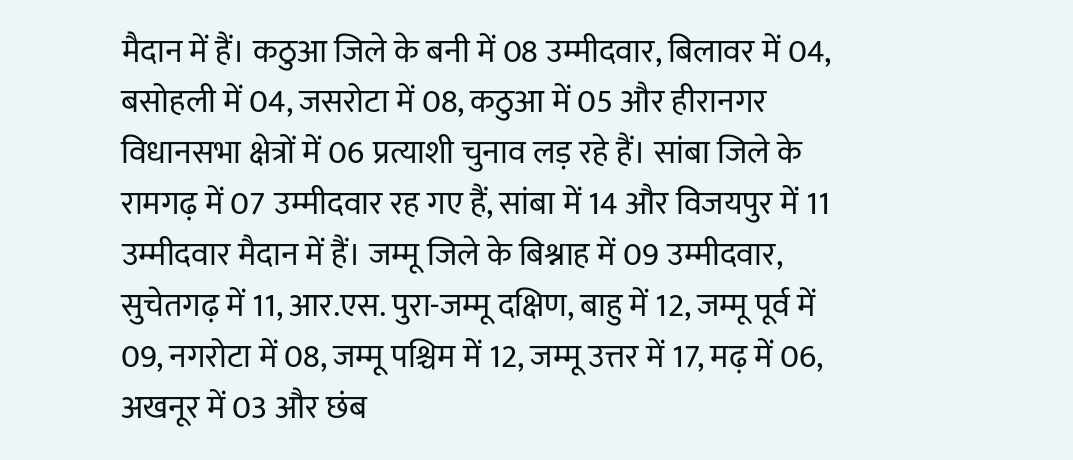मैदान में हैं। कठुआ जिले के बनी में 08 उम्मीदवार, बिलावर में 04, बसोहली में 04, जसरोटा में 08, कठुआ में 05 और हीरानगर विधानसभा क्षेत्रों में 06 प्रत्याशी चुनाव लड़ रहे हैं। सांबा जिले के रामगढ़ में 07 उम्मीदवार रह गए हैं, सांबा में 14 और विजयपुर में 11 उम्मीदवार मैदान में हैं। जम्मू जिले के बिश्नाह में 09 उम्मीदवार, सुचेतगढ़ में 11, आर.एस. पुरा-जम्मू दक्षिण, बाहु में 12, जम्मू पूर्व में 09, नगरोटा में 08, जम्मू पश्चिम में 12, जम्मू उत्तर में 17, मढ़ में 06, अखनूर में 03 और छंब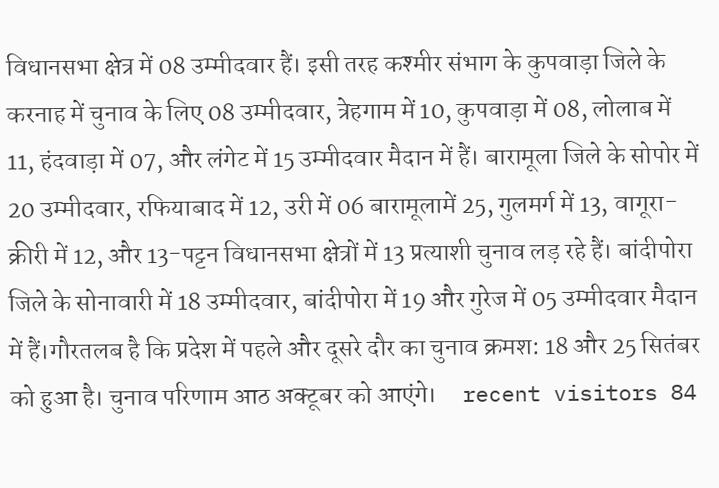विधानसभा क्षेत्र में 08 उम्मीदवार हैं। इसी तरह कश्मीर संभाग के कुपवाड़ा जिले के करनाह में चुनाव के लिए 08 उम्मीदवार, त्रेहगाम में 10, कुपवाड़ा में 08, लोलाब में 11, हंदवाड़ा में 07, और लंगेट में 15 उम्मीदवार मैदान में हैं। बारामूला जिले के सोपोर में 20 उम्मीदवार, रफियाबाद में 12, उरी में 06 बारामूलामें 25, गुलमर्ग में 13, वागूरा-क्रीरी में 12, और 13-पट्टन विधानसभा क्षेत्रों में 13 प्रत्याशी चुनाव लड़ रहे हैं। बांदीपोरा जिले के सोनावारी में 18 उम्मीदवार, बांदीपोरा में 19 और गुरेज में 05 उम्मीदवार मैदान में हैं।गौरतलब है कि प्रदेश में पहले और दूसरे दौर का चुनाव क्रमश: 18 और 25 सितंबर को हुआ है। चुनाव परिणाम आठ अक्टूबर को आएंगे।     recent visitors 84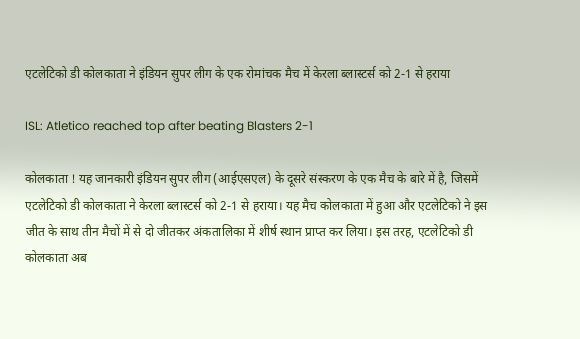एटलेटिको डी कोलकाता ने इंडियन सुपर लीग के एक रोमांचक मैच में केरला ब्लास्टर्स को 2-1 से हराया

ISL: Atletico reached top after beating Blasters 2-1

कोलकाता ! यह जानकारी इंडियन सुपर लीग (आईएसएल) के दूसरे संस्करण के एक मैच के बारे में है, जिसमें एटलेटिको डी कोलकाता ने केरला ब्लास्टर्स को 2-1 से हराया। यह मैच कोलकाता में हुआ और एटलेटिको ने इस जीत के साथ तीन मैचों में से दो जीतकर अंकतालिका में शीर्ष स्थान प्राप्त कर लिया। इस तरह, एटलेटिको डी कोलकाता अब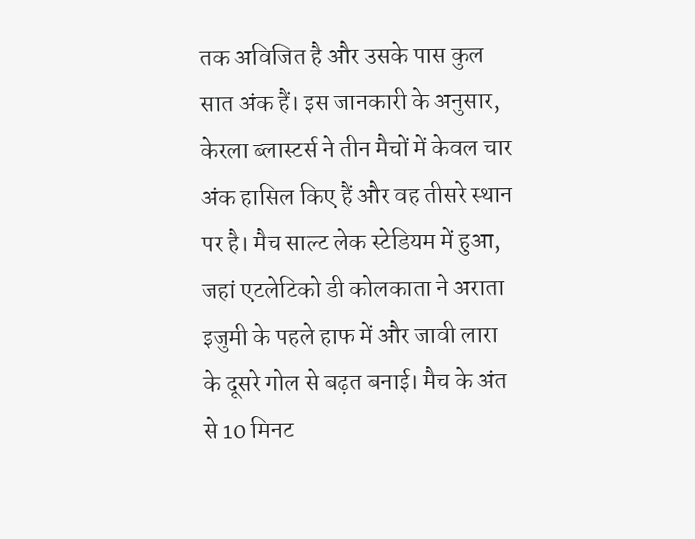तक अविजित है और उसके पास कुल सात अंक हैं। इस जानकारी के अनुसार, केरला ब्लास्टर्स ने तीन मैचों में केवल चार अंक हासिल किए हैं और वह तीसरे स्थान पर है। मैच साल्ट लेक स्टेडियम में हुआ, जहां एटलेटिको डी कोलकाता ने अराता इजुमी के पहले हाफ में और जावी लारा के दूसरे गोल से बढ़त बनाई। मैच के अंत से 10 मिनट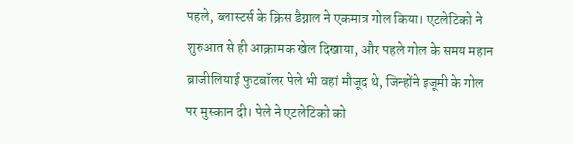पहले, ब्लास्टर्स के क्रिस डैग्नाल ने एकमात्र गोल किया। एटलेटिको ने शुरुआत से ही आक्रामक खेल दिखाया, और पहले गोल के समय महान ब्राजीलियाई फुटबॉलर पेले भी वहां मौजूद थे, जिन्होंने इजूमी के गोल पर मुस्कान दी। पेले ने एटलेटिको को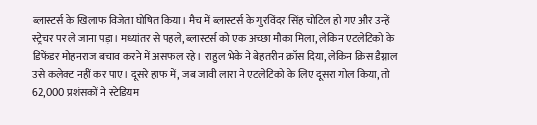ब्लास्टर्स के खिलाफ विजेता घोषित किया। मैच में ब्लास्टर्स के गुरविंदर सिंह चोटिल हो गए और उन्हें स्ट्रेचर पर ले जाना पड़ा। मध्यांतर से पहले, ब्लास्टर्स को एक अच्छा मौका मिला, लेकिन एटलेटिको के डिफेंडर मोहनराज बचाव करने में असफल रहे। राहुल भेके ने बेहतरीन क्रॉस दिया, लेकिन क्रिस डैग्नाल उसे कलेक्ट नहीं कर पाए। दूसरे हाफ में, जब जावी लारा ने एटलेटिको के लिए दूसरा गोल किया, तो 62,000 प्रशंसकों ने स्टेडियम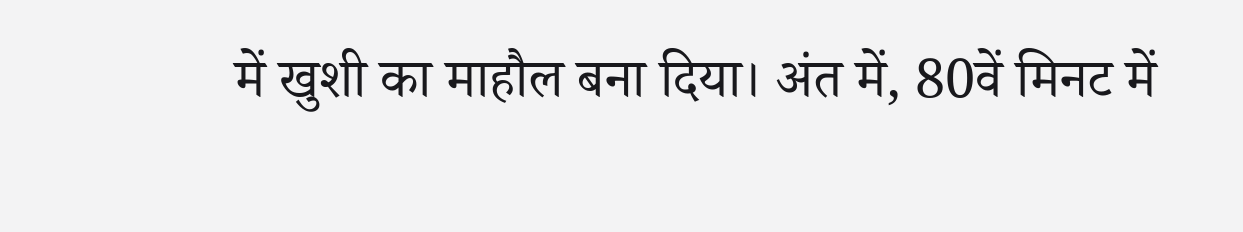में खुशी का माहौल बना दिया। अंत में, 80वें मिनट में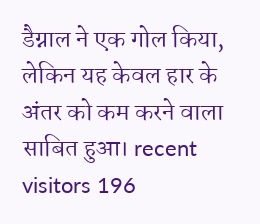डैग्नाल ने एक गोल किया, लेकिन यह केवल हार के अंतर को कम करने वाला साबित हुआ। recent visitors 196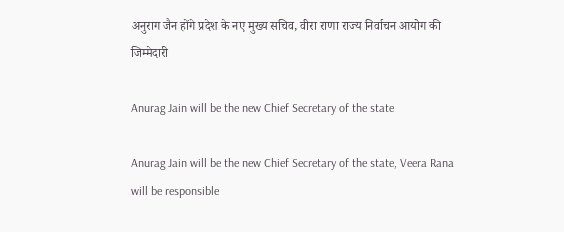अनुराग जैन होंगे प्रदेश के नए मुख्य सचिव, वीरा राणा राज्य निर्वाचन आयोग की जिम्मेदारी

Anurag Jain will be the new Chief Secretary of the state

Anurag Jain will be the new Chief Secretary of the state, Veera Rana will be responsible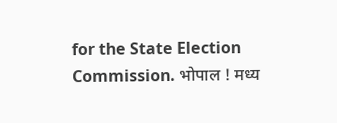for the State Election Commission. भोपाल ! मध्य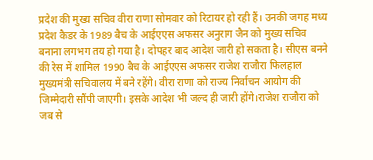प्रदेश की मुख्य सचिव वीरा राणा सोमवार को रिटायर हो रही हैं। उनकी जगह मध्य प्रदेश कैडर के 1989 बैच के आईएएस अफसर अनुराग जैन को मुख्य सचिव बनाना लगभग तय हो गया है। दोपहर बाद आदेश जारी हो सकता है। सीएस बनने की रेस में शामिल 1990 बैच के आईएएस अफसर राजेश राजौरा फिलहाल मुख्यमंत्री सचिवालय में बने रहेंगे। वीरा राणा को राज्य निर्वाचन आयोग की जिम्मेदारी सौंपी जाएगी। इसके आदेश भी जल्द ही जारी होंगे।राजेश राजौरा को जब से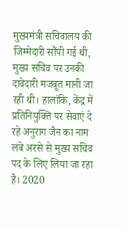मुख्यमंत्री सचिवालय की जिम्मेदारी सौंपी गई थी, मुख्य सचिव पर उनकी दावेदारी मजबूत मानी जा रही थी। हालांकि, केंद्र में प्रतिनियुक्ति पर सेवाएं दे रहे अनुराग जैन का नाम लंबे अरसे से मुख्य सचिव पद के लिए लिया जा रहा है। 2020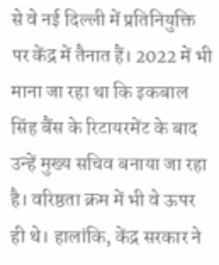से वे नई दिल्ली में प्रतिनियुक्ति पर केंद्र में तैनात हैं। 2022 में भी माना जा रहा था कि इकबाल सिंह बैंस के रिटायरमेंट के बाद उन्हें मुख्य सचिव बनाया जा रहा है। वरिष्ठता क्रम में भी वे ऊपर ही थे। हालांकि, केंद्र सरकार ने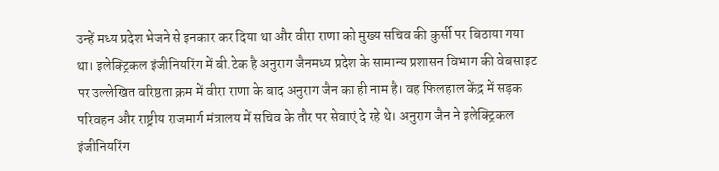उन्हें मध्य प्रदेश भेजने से इनकार कर दिया था और वीरा राणा को मुख्य सचिव की कुर्सी पर बिठाया गया था। इलेक्ट्रिकल इंजीनियरिंग में बी.टेक है अनुराग जैनमध्य प्रदेश के सामान्य प्रशासन विभाग की वेबसाइट पर उल्लेखित वरिष्ठता क्रम में वीरा राणा के बाद अनुराग जैन का ही नाम है। वह फिलहाल केंद्र में सड़क परिवहन और राष्ट्रीय राजमार्ग मंत्रालय में सचिव के तौर पर सेवाएं दे रहे थे। अनुराग जैन ने इलेक्ट्रिकल इंजीनियरिंग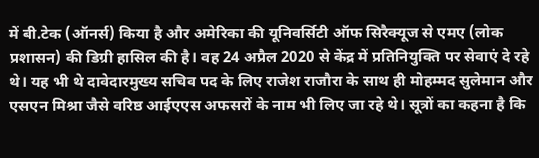में बी.टेक (ऑनर्स) किया है और अमेरिका की यूनिवर्सिटी ऑफ सिरैक्यूज से एमए (लोक प्रशासन) की डिग्री हासिल की है। वह 24 अप्रैल 2020 से केंद्र में प्रतिनियुक्ति पर सेवाएं दे रहे थे। यह भी थे दावेदारमुख्य सचिव पद के लिए राजेश राजौरा के साथ ही मोहम्मद सुलेमान और एसएन मिश्रा जैसे वरिष्ठ आईएएस अफसरों के नाम भी लिए जा रहे थे। सूत्रों का कहना है कि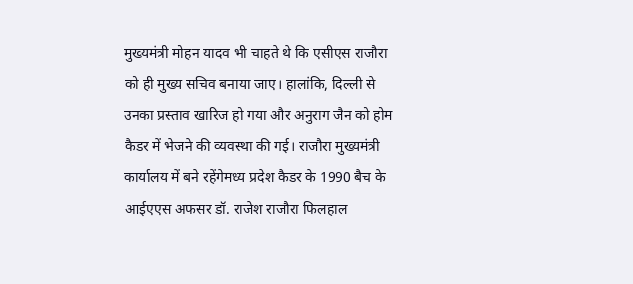मुख्यमंत्री मोहन यादव भी चाहते थे कि एसीएस राजौरा को ही मुख्य सचिव बनाया जाए। हालांकि, दिल्ली से उनका प्रस्ताव खारिज हो गया और अनुराग जैन को होम कैडर में भेजने की व्यवस्था की गई। राजौरा मुख्यमंत्री कार्यालय में बने रहेंगेमध्य प्रदेश कैडर के 1990 बैच के आईएएस अफसर डॉ. राजेश राजौरा फिलहाल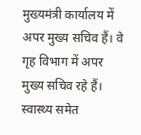मुख्यमंत्री कार्यालय में अपर मुख्य सचिव हैं। वे गृह विभाग में अपर मुख्य सचिव रहे हैं। स्वास्थ्य समेत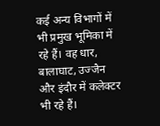कई अन्य विभागों में भी प्रमुख भूमिका में रहे हैं। वह धार, बालाघाट, उज्जैन और इंदौर में कलेक्टर भी रहे हैं।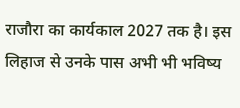राजौरा का कार्यकाल 2027 तक है। इस लिहाज से उनके पास अभी भी भविष्य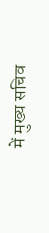में मुख्य सचिव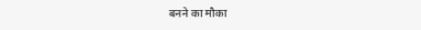बनने का मौका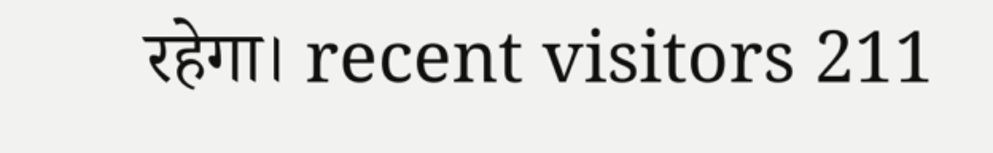रहेगा। recent visitors 211